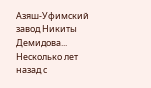Азяш-Уфимский завод Никиты Демидова... Несколько лет назад с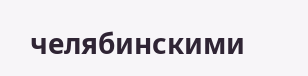челябинскими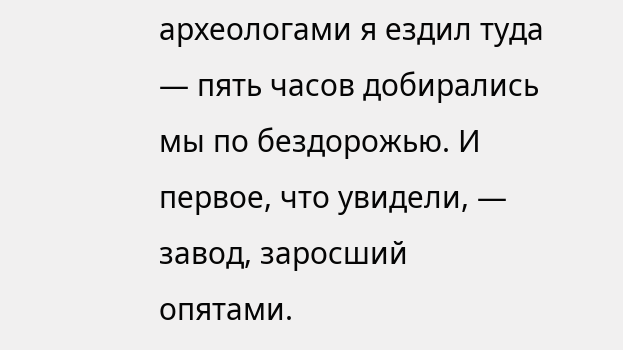археологами я ездил туда — пять часов добирались мы по бездорожью. И первое, что увидели, — завод, заросший опятами.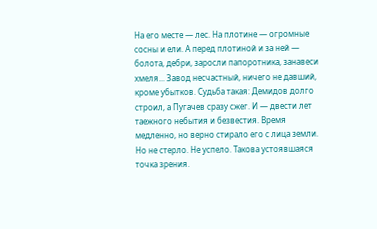На его месте — лес. На плотине — огромные сосны и ели. А перед плотиной и за ней — болота, дебри, заросли папоротника, занавеси хмеля... Завод несчастный, ничего не давший, кроме убытков. Судьба такая: Демидов долго строил, а Пугачев сразу сжег. И — двести лет таежного небытия и безвестия. Время медленно, но верно стирало его с лица земли. Но не стерло. Не успело. Такова устоявшаяся точка зрения.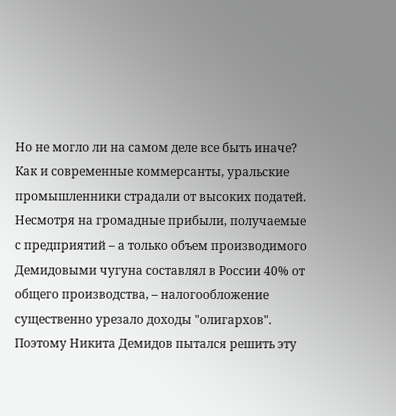Но не могло ли на самом деле все быть иначе? Как и современные коммерсанты, уральские промышленники страдали от высоких податей. Несмотря на громадные прибыли, получаемые с предприятий – а только объем производимого Демидовыми чугуна составлял в России 40% от общего производства, – налогообложение существенно урезало доходы "олигархов". Поэтому Никита Демидов пытался решить эту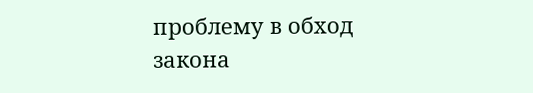проблему в обход закона